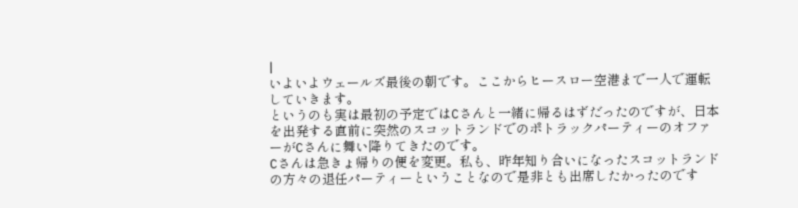|
いよいよウェールズ最後の朝です。ここからヒースロー空港まで一人で運転していきます。
というのも実は最初の予定ではCさんと一緒に帰るはずだったのですが、日本を出発する直前に突然のスコットランドでのポトラックパーティーのオファーがCさんに舞い降りてきたのです。
Cさんは急きょ帰りの便を変更。私も、昨年知り合いになったスコットランドの方々の退任パーティーということなので是非とも出席したかったのです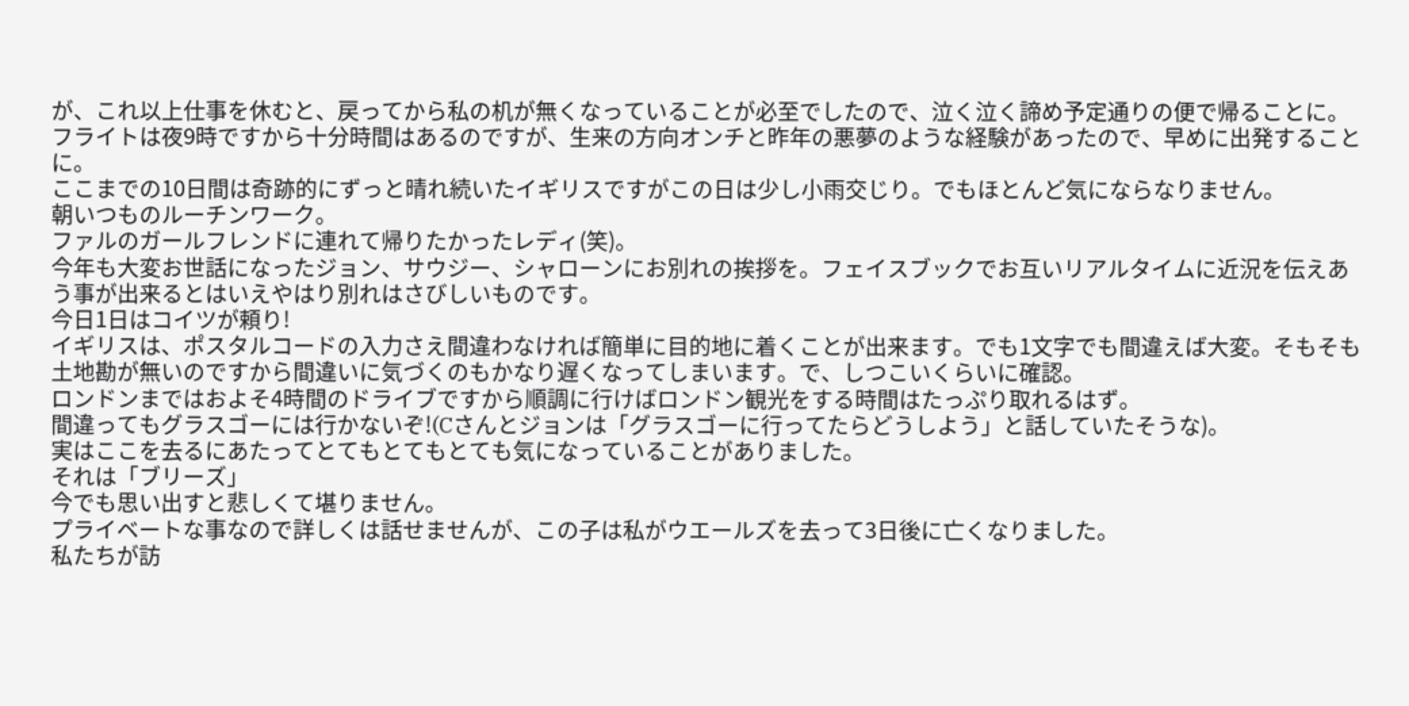が、これ以上仕事を休むと、戻ってから私の机が無くなっていることが必至でしたので、泣く泣く諦め予定通りの便で帰ることに。
フライトは夜9時ですから十分時間はあるのですが、生来の方向オンチと昨年の悪夢のような経験があったので、早めに出発することに。
ここまでの10日間は奇跡的にずっと晴れ続いたイギリスですがこの日は少し小雨交じり。でもほとんど気にならなりません。
朝いつものルーチンワーク。
ファルのガールフレンドに連れて帰りたかったレディ(笑)。
今年も大変お世話になったジョン、サウジー、シャローンにお別れの挨拶を。フェイスブックでお互いリアルタイムに近況を伝えあう事が出来るとはいえやはり別れはさびしいものです。
今日1日はコイツが頼り!
イギリスは、ポスタルコードの入力さえ間違わなければ簡単に目的地に着くことが出来ます。でも1文字でも間違えば大変。そもそも土地勘が無いのですから間違いに気づくのもかなり遅くなってしまいます。で、しつこいくらいに確認。
ロンドンまではおよそ4時間のドライブですから順調に行けばロンドン観光をする時間はたっぷり取れるはず。
間違ってもグラスゴーには行かないぞ!(Cさんとジョンは「グラスゴーに行ってたらどうしよう」と話していたそうな)。
実はここを去るにあたってとてもとてもとても気になっていることがありました。
それは「ブリーズ」
今でも思い出すと悲しくて堪りません。
プライベートな事なので詳しくは話せませんが、この子は私がウエールズを去って3日後に亡くなりました。
私たちが訪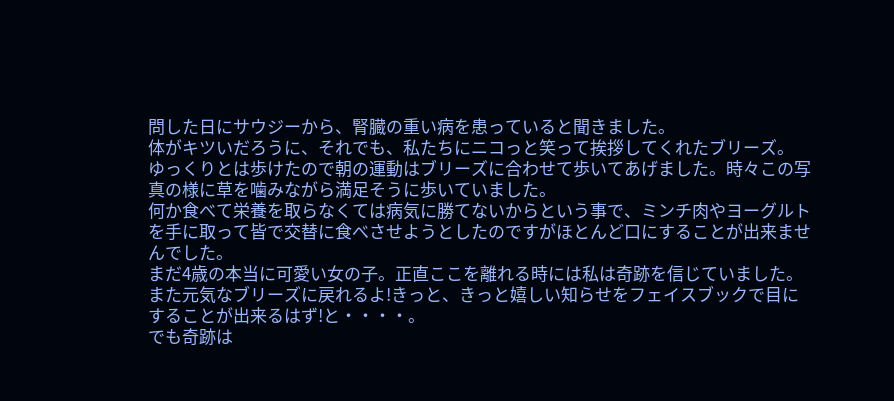問した日にサウジーから、腎臓の重い病を患っていると聞きました。
体がキツいだろうに、それでも、私たちにニコっと笑って挨拶してくれたブリーズ。
ゆっくりとは歩けたので朝の運動はブリーズに合わせて歩いてあげました。時々この写真の様に草を噛みながら満足そうに歩いていました。
何か食べて栄養を取らなくては病気に勝てないからという事で、ミンチ肉やヨーグルトを手に取って皆で交替に食べさせようとしたのですがほとんど口にすることが出来ませんでした。
まだ4歳の本当に可愛い女の子。正直ここを離れる時には私は奇跡を信じていました。また元気なブリーズに戻れるよ!きっと、きっと嬉しい知らせをフェイスブックで目にすることが出来るはず!と・・・・。
でも奇跡は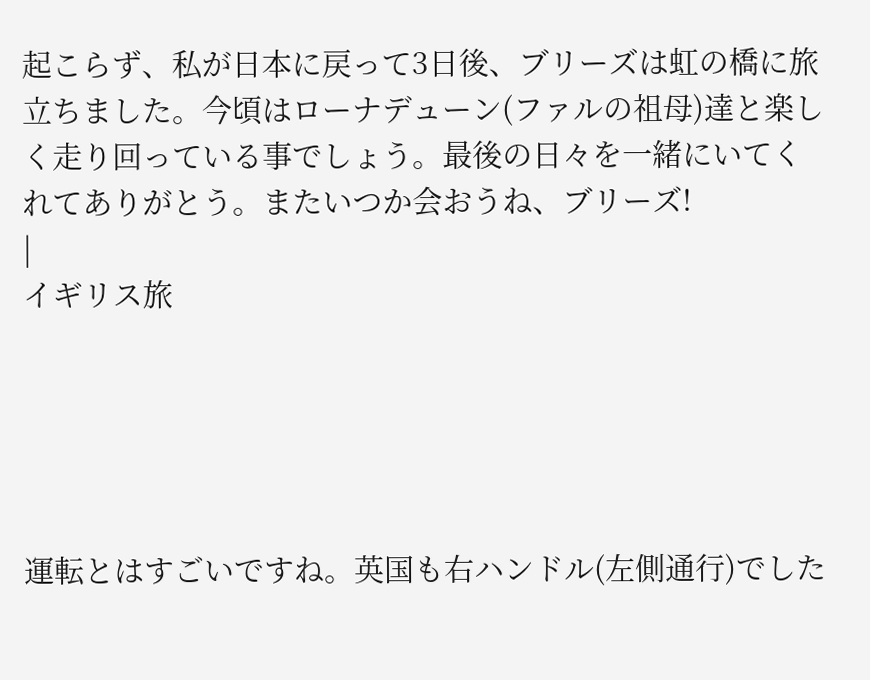起こらず、私が日本に戻って3日後、ブリーズは虹の橋に旅立ちました。今頃はローナデューン(ファルの祖母)達と楽しく走り回っている事でしょう。最後の日々を一緒にいてくれてありがとう。またいつか会おうね、ブリーズ!
|
イギリス旅





運転とはすごいですね。英国も右ハンドル(左側通行)でした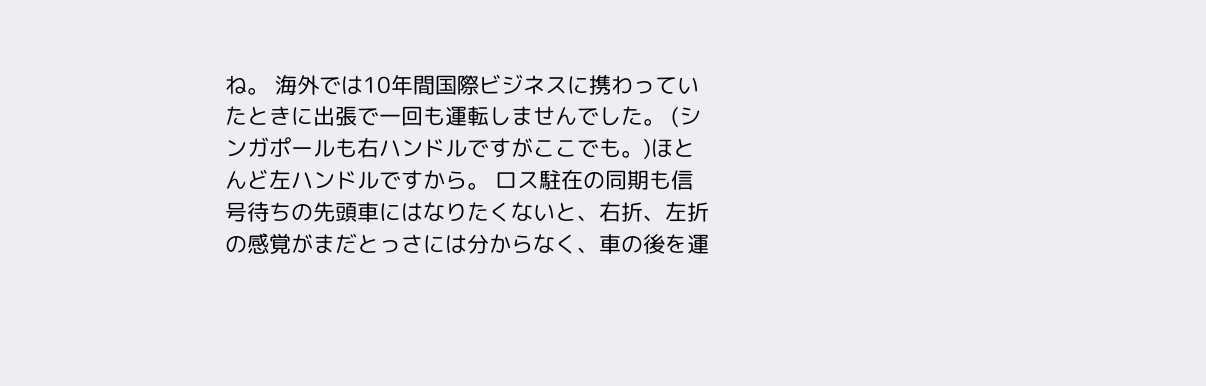ね。 海外では10年間国際ビジネスに携わっていたときに出張で一回も運転しませんでした。 (シンガポールも右ハンドルですがここでも。)ほとんど左ハンドルですから。 ロス駐在の同期も信号待ちの先頭車にはなりたくないと、右折、左折の感覚がまだとっさには分からなく、車の後を運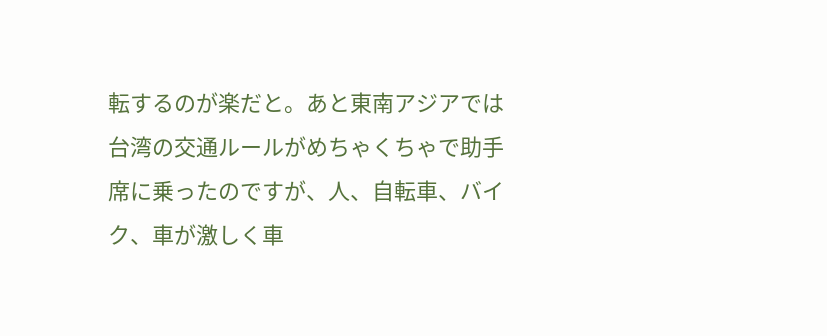転するのが楽だと。あと東南アジアでは台湾の交通ルールがめちゃくちゃで助手席に乗ったのですが、人、自転車、バイク、車が激しく車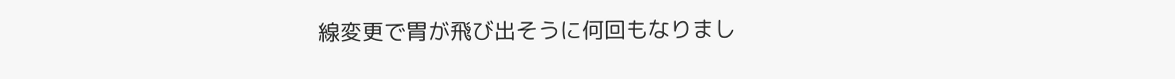線変更で胃が飛び出そうに何回もなりまし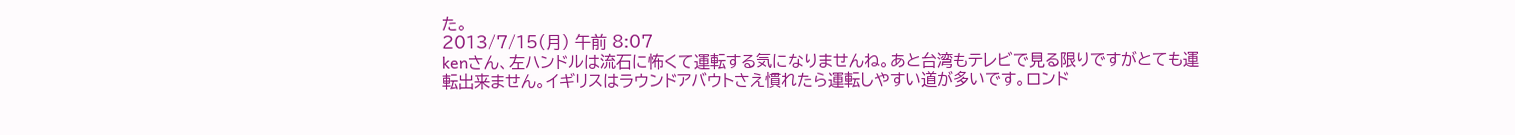た。
2013/7/15(月) 午前 8:07
kenさん、左ハンドルは流石に怖くて運転する気になりませんね。あと台湾もテレビで見る限りですがとても運転出来ません。イギリスはラウンドアバウトさえ慣れたら運転しやすい道が多いです。ロンド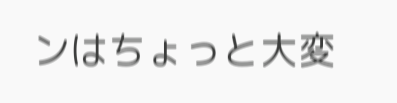ンはちょっと大変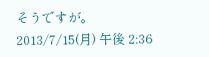そうですが。
2013/7/15(月) 午後 2:36